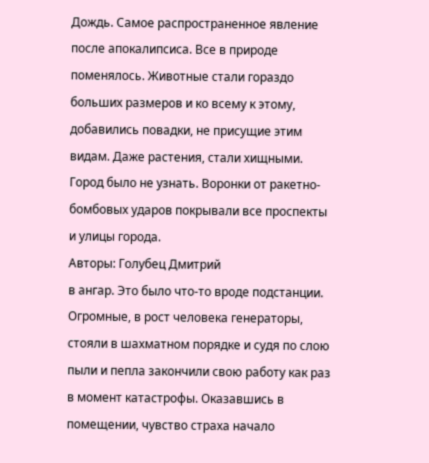Дождь. Самое распространенное явление после апокалипсиса. Все в природе поменялось. Животные стали гораздо больших размеров и ко всему к этому, добавились повадки, не присущие этим видам. Даже растения, стали хищными. Город было не узнать. Воронки от ракетно-бомбовых ударов покрывали все проспекты и улицы города.
Авторы: Голубец Дмитрий
в ангар. Это было что-то вроде подстанции. Огромные, в рост человека генераторы, стояли в шахматном порядке и судя по слою пыли и пепла закончили свою работу как раз в момент катастрофы. Оказавшись в помещении, чувство страха начало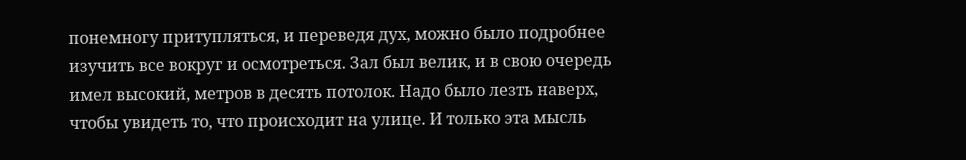понемногу притупляться, и переведя дух, можно было подробнее изучить все вокруг и осмотреться. Зал был велик, и в свою очередь имел высокий, метров в десять потолок. Надо было лезть наверх, чтобы увидеть то, что происходит на улице. И только эта мысль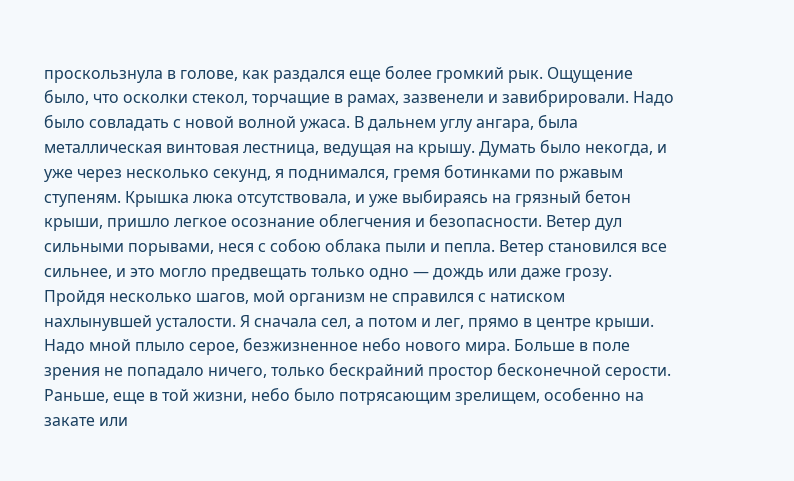проскользнула в голове, как раздался еще более громкий рык. Ощущение было, что осколки стекол, торчащие в рамах, зазвенели и завибрировали. Надо было совладать с новой волной ужаса. В дальнем углу ангара, была металлическая винтовая лестница, ведущая на крышу. Думать было некогда, и уже через несколько секунд, я поднимался, гремя ботинками по ржавым ступеням. Крышка люка отсутствовала, и уже выбираясь на грязный бетон крыши, пришло легкое осознание облегчения и безопасности. Ветер дул сильными порывами, неся с собою облака пыли и пепла. Ветер становился все сильнее, и это могло предвещать только одно — дождь или даже грозу. Пройдя несколько шагов, мой организм не справился с натиском нахлынувшей усталости. Я сначала сел, а потом и лег, прямо в центре крыши. Надо мной плыло серое, безжизненное небо нового мира. Больше в поле зрения не попадало ничего, только бескрайний простор бесконечной серости. Раньше, еще в той жизни, небо было потрясающим зрелищем, особенно на закате или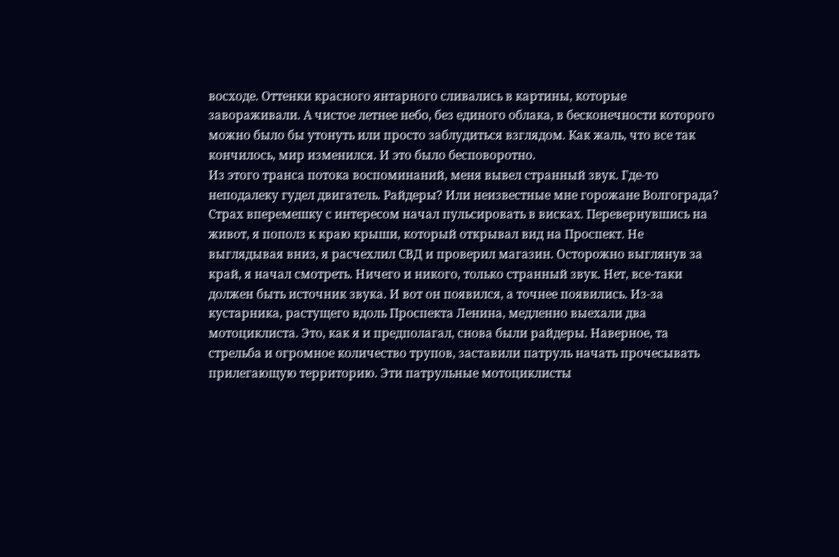восходе. Оттенки красного янтарного сливались в картины, которые завораживали. А чистое летнее небо, без единого облака, в бесконечности которого можно было бы утонуть или просто заблудиться взглядом. Как жаль, что все так кончилось, мир изменился. И это было бесповоротно.
Из этого транса потока воспоминаний, меня вывел странный звук. Где-то неподалеку гудел двигатель. Райдеры? Или неизвестные мне горожане Волгограда? Страх вперемешку с интересом начал пульсировать в висках. Перевернувшись на живот, я пополз к краю крыши, который открывал вид на Проспект. Не выглядывая вниз, я расчехлил СВД и проверил магазин. Осторожно выглянув за край, я начал смотреть. Ничего и никого, только странный звук. Нет, все-таки должен быть источник звука. И вот он появился, а точнее появились. Из-за кустарника, растущего вдоль Проспекта Ленина, медленно выехали два мотоциклиста. Это, как я и предполагал, снова были райдеры. Наверное, та стрельба и огромное количество трупов, заставили патруль начать прочесывать прилегающую территорию. Эти патрульные мотоциклисты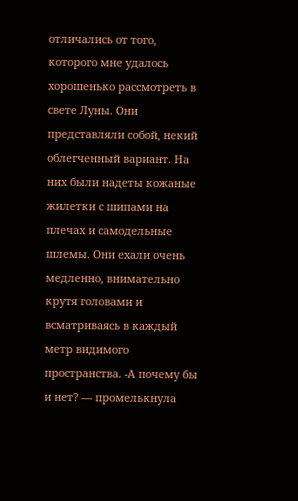отличались от того, которого мне удалось хорошенько рассмотреть в свете Луны. Они представляли собой, некий облегченный вариант. На них были надеты кожаные жилетки с шипами на плечах и самодельные шлемы. Они ехали очень медленно, внимательно крутя головами и всматриваясь в каждый метр видимого пространства. -А почему бы и нет? — промелькнула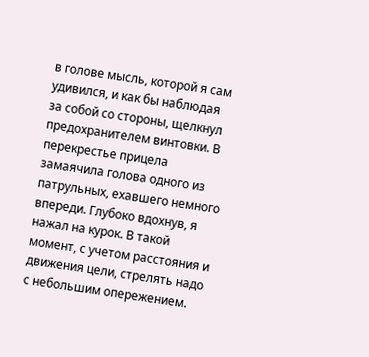в голове мысль, которой я сам удивился, и как бы наблюдая за собой со стороны, щелкнул предохранителем винтовки. В перекрестье прицела замаячила голова одного из патрульных, ехавшего немного впереди. Глубоко вдохнув, я нажал на курок. В такой момент, с учетом расстояния и движения цели, стрелять надо с небольшим опережением.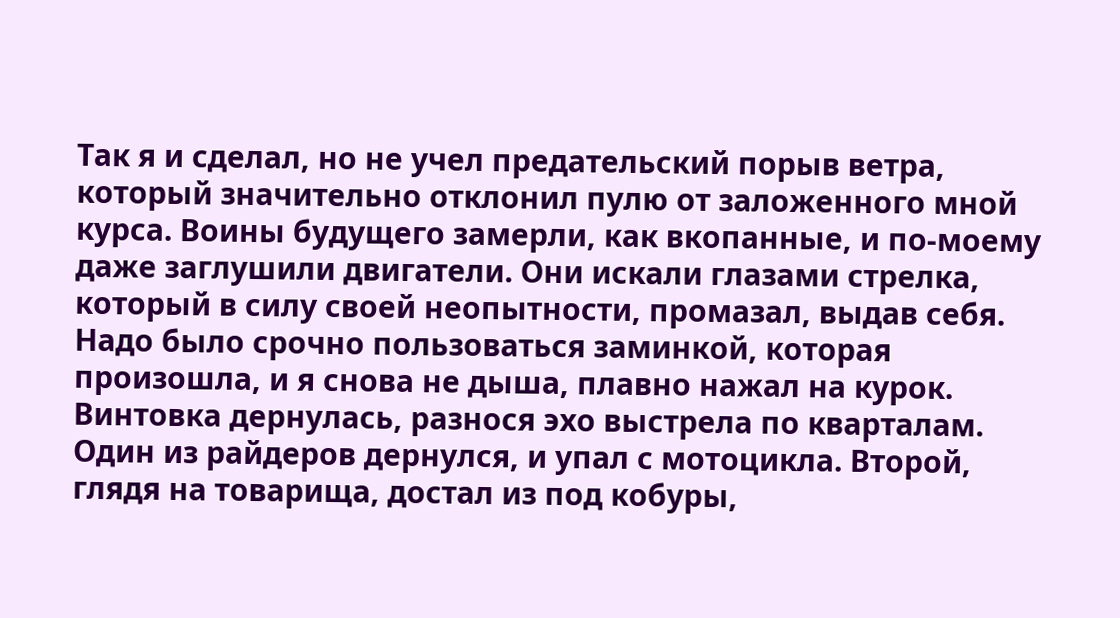Так я и сделал, но не учел предательский порыв ветра, который значительно отклонил пулю от заложенного мной курса. Воины будущего замерли, как вкопанные, и по-моему даже заглушили двигатели. Они искали глазами стрелка, который в силу своей неопытности, промазал, выдав себя. Надо было срочно пользоваться заминкой, которая произошла, и я снова не дыша, плавно нажал на курок. Винтовка дернулась, разнося эхо выстрела по кварталам. Один из райдеров дернулся, и упал с мотоцикла. Второй, глядя на товарища, достал из под кобуры,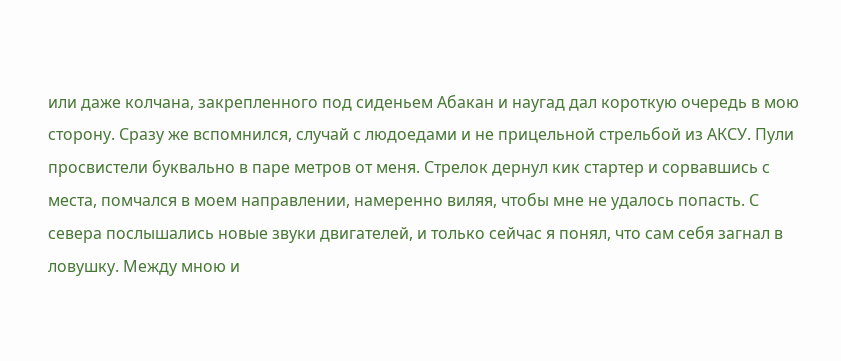или даже колчана, закрепленного под сиденьем Абакан и наугад дал короткую очередь в мою сторону. Сразу же вспомнился, случай с людоедами и не прицельной стрельбой из АКСУ. Пули просвистели буквально в паре метров от меня. Стрелок дернул кик стартер и сорвавшись с места, помчался в моем направлении, намеренно виляя, чтобы мне не удалось попасть. С севера послышались новые звуки двигателей, и только сейчас я понял, что сам себя загнал в ловушку. Между мною и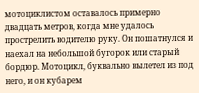мотоциклистом оставалось примерно двадцать метров, когда мне удалось прострелить водителю руку. Он пошатнулся и наехал на небольшой бугорок или старый бордюр. Мотоцикл, буквально вылетел из под него, и он кубарем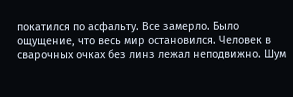покатился по асфальту. Все замерло. Было ощущение, что весь мир остановился. Человек в сварочных очках без линз лежал неподвижно. Шум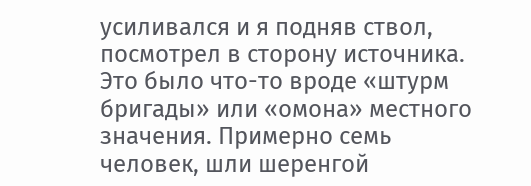усиливался и я подняв ствол, посмотрел в сторону источника. Это было что-то вроде «штурм бригады» или «омона» местного значения. Примерно семь человек, шли шеренгой